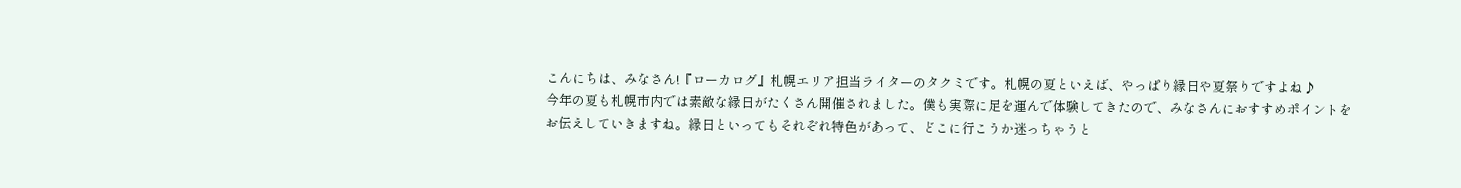こんにちは、みなさん!『ローカログ』札幌エリア担当ライターのタクミです。札幌の夏といえば、やっぱり縁日や夏祭りですよね♪
今年の夏も札幌市内では素敵な縁日がたくさん開催されました。僕も実際に足を運んで体験してきたので、みなさんにおすすめポイントをお伝えしていきますね。縁日といってもそれぞれ特色があって、どこに行こうか迷っちゃうと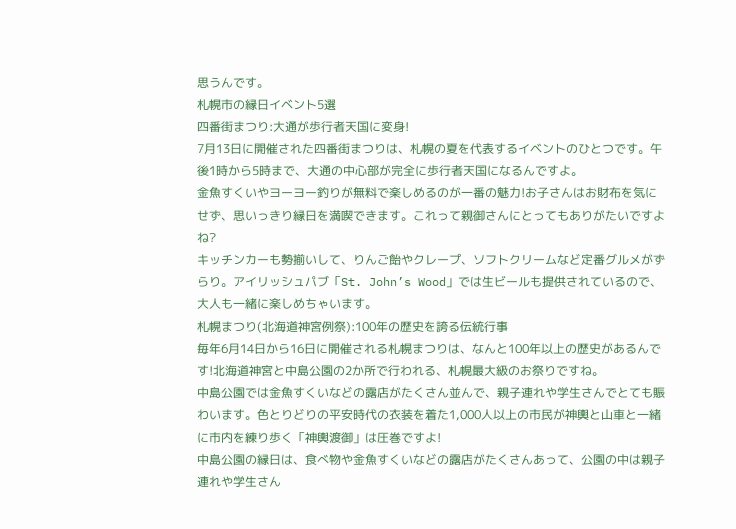思うんです。
札幌市の縁日イベント5選
四番街まつり:大通が歩行者天国に変身!
7月13日に開催された四番街まつりは、札幌の夏を代表するイベントのひとつです。午後1時から5時まで、大通の中心部が完全に歩行者天国になるんですよ。
金魚すくいやヨーヨー釣りが無料で楽しめるのが一番の魅力!お子さんはお財布を気にせず、思いっきり縁日を満喫できます。これって親御さんにとってもありがたいですよね?
キッチンカーも勢揃いして、りんご飴やクレープ、ソフトクリームなど定番グルメがずらり。アイリッシュパブ「St. John’s Wood」では生ビールも提供されているので、大人も一緒に楽しめちゃいます。
札幌まつり(北海道神宮例祭):100年の歴史を誇る伝統行事
毎年6月14日から16日に開催される札幌まつりは、なんと100年以上の歴史があるんです!北海道神宮と中島公園の2か所で行われる、札幌最大級のお祭りですね。
中島公園では金魚すくいなどの露店がたくさん並んで、親子連れや学生さんでとても賑わいます。色とりどりの平安時代の衣装を着た1,000人以上の市民が神輿と山車と一緒に市内を練り歩く「神輿渡御」は圧巻ですよ!
中島公園の縁日は、食べ物や金魚すくいなどの露店がたくさんあって、公園の中は親子連れや学生さん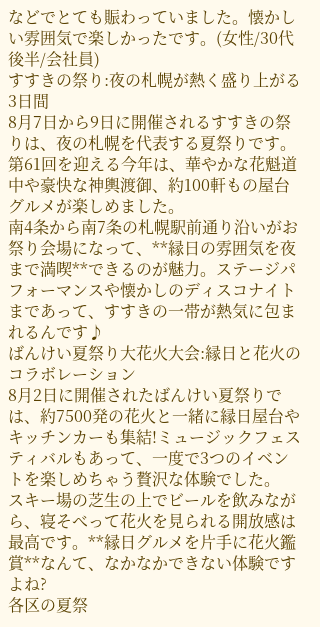などでとても賑わっていました。懐かしい雰囲気で楽しかったです。(女性/30代後半/会社員)
すすきの祭り:夜の札幌が熱く盛り上がる3日間
8月7日から9日に開催されるすすきの祭りは、夜の札幌を代表する夏祭りです。第61回を迎える今年は、華やかな花魁道中や豪快な神輿渡御、約100軒もの屋台グルメが楽しめました。
南4条から南7条の札幌駅前通り沿いがお祭り会場になって、**縁日の雰囲気を夜まで満喫**できるのが魅力。ステージパフォーマンスや懐かしのディスコナイトまであって、すすきの一帯が熱気に包まれるんです♪
ばんけい夏祭り大花火大会:縁日と花火のコラボレーション
8月2日に開催されたばんけい夏祭りでは、約7500発の花火と一緒に縁日屋台やキッチンカーも集結!ミュージックフェスティバルもあって、一度で3つのイベントを楽しめちゃう贅沢な体験でした。
スキー場の芝生の上でビールを飲みながら、寝そべって花火を見られる開放感は最高です。**縁日グルメを片手に花火鑑賞**なんて、なかなかできない体験ですよね?
各区の夏祭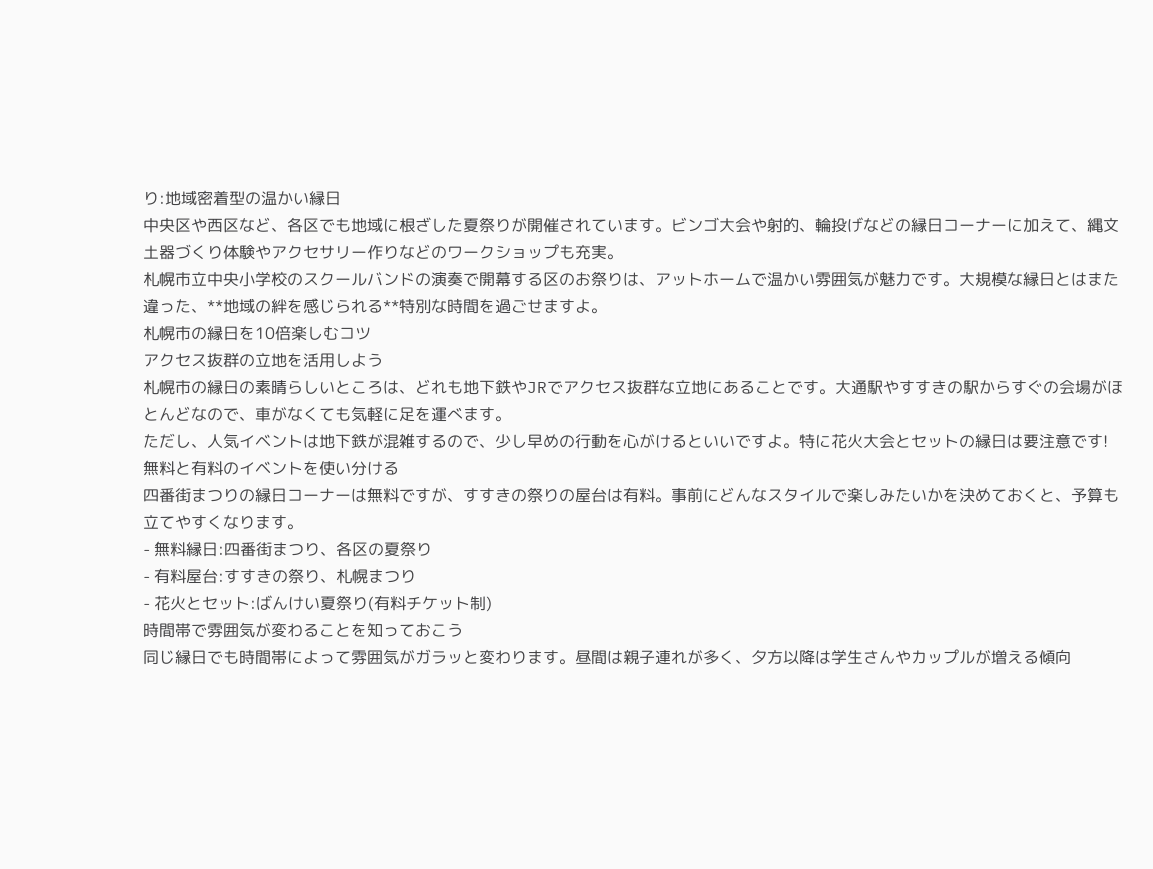り:地域密着型の温かい縁日
中央区や西区など、各区でも地域に根ざした夏祭りが開催されています。ビンゴ大会や射的、輪投げなどの縁日コーナーに加えて、縄文土器づくり体験やアクセサリー作りなどのワークショップも充実。
札幌市立中央小学校のスクールバンドの演奏で開幕する区のお祭りは、アットホームで温かい雰囲気が魅力です。大規模な縁日とはまた違った、**地域の絆を感じられる**特別な時間を過ごせますよ。
札幌市の縁日を10倍楽しむコツ
アクセス抜群の立地を活用しよう
札幌市の縁日の素晴らしいところは、どれも地下鉄やJRでアクセス抜群な立地にあることです。大通駅やすすきの駅からすぐの会場がほとんどなので、車がなくても気軽に足を運べます。
ただし、人気イベントは地下鉄が混雑するので、少し早めの行動を心がけるといいですよ。特に花火大会とセットの縁日は要注意です!
無料と有料のイベントを使い分ける
四番街まつりの縁日コーナーは無料ですが、すすきの祭りの屋台は有料。事前にどんなスタイルで楽しみたいかを決めておくと、予算も立てやすくなります。
- 無料縁日:四番街まつり、各区の夏祭り
- 有料屋台:すすきの祭り、札幌まつり
- 花火とセット:ばんけい夏祭り(有料チケット制)
時間帯で雰囲気が変わることを知っておこう
同じ縁日でも時間帯によって雰囲気がガラッと変わります。昼間は親子連れが多く、夕方以降は学生さんやカップルが増える傾向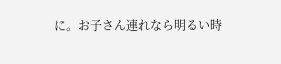に。お子さん連れなら明るい時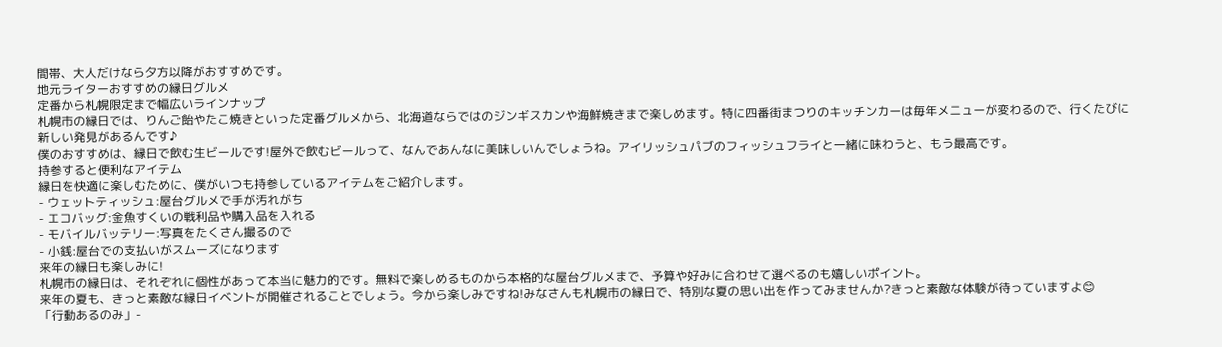間帯、大人だけなら夕方以降がおすすめです。
地元ライターおすすめの縁日グルメ
定番から札幌限定まで幅広いラインナップ
札幌市の縁日では、りんご飴やたこ焼きといった定番グルメから、北海道ならではのジンギスカンや海鮮焼きまで楽しめます。特に四番街まつりのキッチンカーは毎年メニューが変わるので、行くたびに新しい発見があるんです♪
僕のおすすめは、縁日で飲む生ビールです!屋外で飲むビールって、なんであんなに美味しいんでしょうね。アイリッシュパブのフィッシュフライと一緒に味わうと、もう最高です。
持参すると便利なアイテム
縁日を快適に楽しむために、僕がいつも持参しているアイテムをご紹介します。
- ウェットティッシュ:屋台グルメで手が汚れがち
- エコバッグ:金魚すくいの戦利品や購入品を入れる
- モバイルバッテリー:写真をたくさん撮るので
- 小銭:屋台での支払いがスムーズになります
来年の縁日も楽しみに!
札幌市の縁日は、それぞれに個性があって本当に魅力的です。無料で楽しめるものから本格的な屋台グルメまで、予算や好みに合わせて選べるのも嬉しいポイント。
来年の夏も、きっと素敵な縁日イベントが開催されることでしょう。今から楽しみですね!みなさんも札幌市の縁日で、特別な夏の思い出を作ってみませんか?きっと素敵な体験が待っていますよ😊
「行動あるのみ」-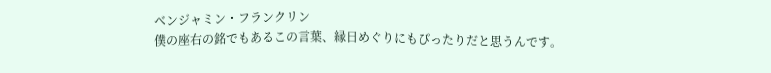ベンジャミン・フランクリン
僕の座右の銘でもあるこの言葉、縁日めぐりにもぴったりだと思うんです。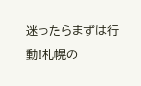迷ったらまずは行動!札幌の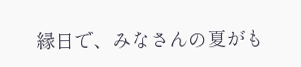縁日で、みなさんの夏がも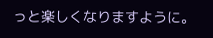っと楽しくなりますように。